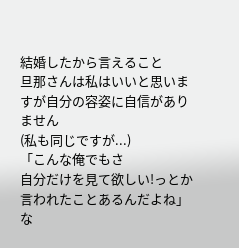結婚したから言えること
旦那さんは私はいいと思いますが自分の容姿に自信がありません
(私も同じですが...)
「こんな俺でもさ
自分だけを見て欲しい!っとか言われたことあるんだよね」
な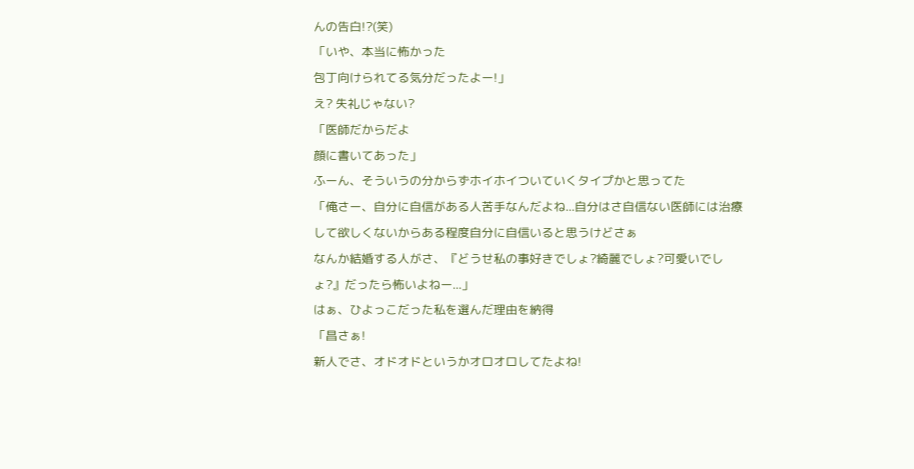んの告白!?(笑)
「いや、本当に怖かった
包丁向けられてる気分だったよー!」
え? 失礼じゃない?
「医師だからだよ
顔に書いてあった」
ふーん、そういうの分からずホイホイついていくタイプかと思ってた
「俺さー、自分に自信がある人苦手なんだよね...自分はさ自信ない医師には治療して欲しくないからある程度自分に自信いると思うけどさぁ
なんか結婚する人がさ、『どうせ私の事好きでしょ?綺麗でしょ?可愛いでしょ?』だったら怖いよねー...」
はぁ、ひよっこだった私を選んだ理由を納得
「昌さぁ!
新人でさ、オドオドというかオロオロしてたよね!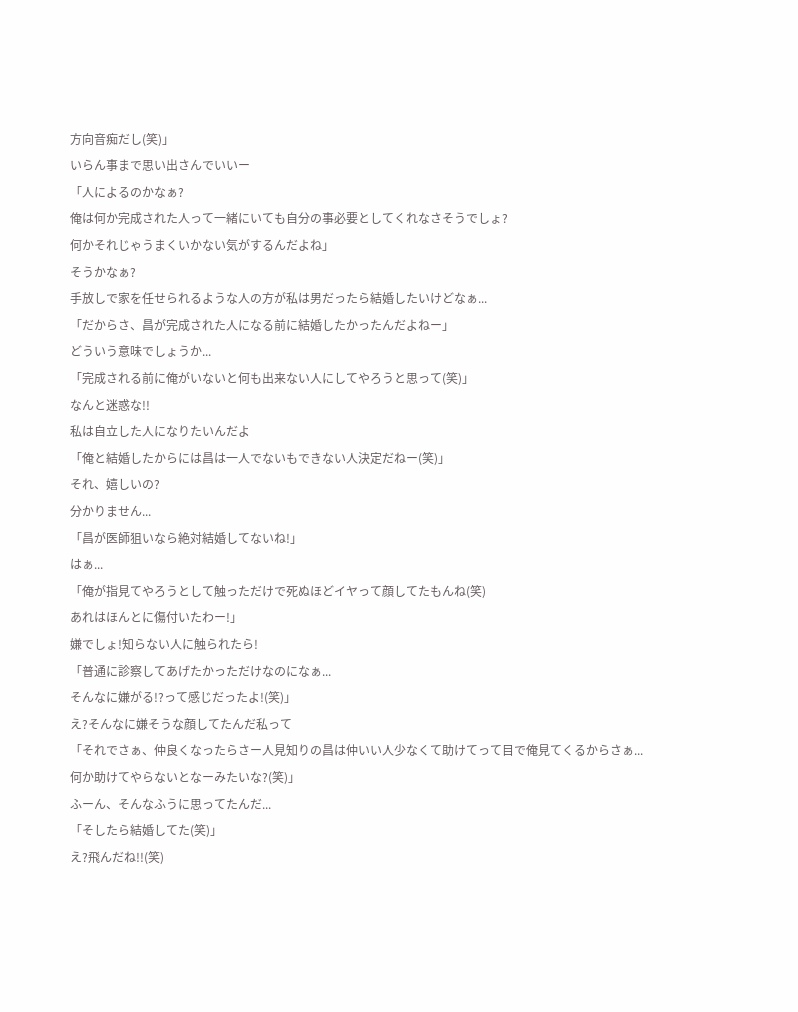方向音痴だし(笑)」
いらん事まで思い出さんでいいー
「人によるのかなぁ?
俺は何か完成された人って一緒にいても自分の事必要としてくれなさそうでしょ?
何かそれじゃうまくいかない気がするんだよね」
そうかなぁ?
手放しで家を任せられるような人の方が私は男だったら結婚したいけどなぁ...
「だからさ、昌が完成された人になる前に結婚したかったんだよねー」
どういう意味でしょうか...
「完成される前に俺がいないと何も出来ない人にしてやろうと思って(笑)」
なんと迷惑な!!
私は自立した人になりたいんだよ
「俺と結婚したからには昌は一人でないもできない人決定だねー(笑)」
それ、嬉しいの?
分かりません...
「昌が医師狙いなら絶対結婚してないね!」
はぁ...
「俺が指見てやろうとして触っただけで死ぬほどイヤって顔してたもんね(笑)
あれはほんとに傷付いたわー!」
嫌でしょ!知らない人に触られたら!
「普通に診察してあげたかっただけなのになぁ...
そんなに嫌がる!?って感じだったよ!(笑)」
え?そんなに嫌そうな顔してたんだ私って
「それでさぁ、仲良くなったらさー人見知りの昌は仲いい人少なくて助けてって目で俺見てくるからさぁ...何か助けてやらないとなーみたいな?(笑)」
ふーん、そんなふうに思ってたんだ...
「そしたら結婚してた(笑)」
え?飛んだね!!(笑)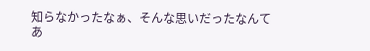知らなかったなぁ、そんな思いだったなんて
あ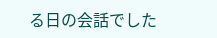る日の会話でした